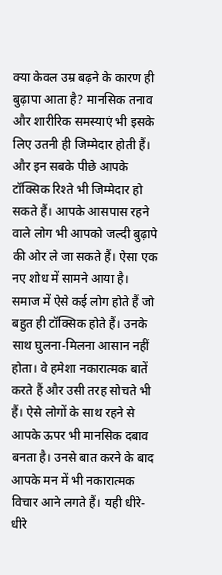क्या केवल उम्र बढ़ने के कारण ही बुढ़ापा आता है? मानसिक तनाव और शारीरिक समस्याएं भी इसके लिए उतनी ही जिम्मेदार होती हैं। और इन सबके पीछे आपके टॉक्सिक रिश्ते भी जिम्मेदार हो सकते हैं। आपके आसपास रहने वाले लोग भी आपको जल्दी बुढ़ापे की ओर ले जा सकते हैं। ऐसा एक नए शोध में सामने आया है।
समाज में ऐसे कई लोग होते हैं जो बहुत ही टॉक्सिक होते हैं। उनके साथ घुलना-मिलना आसान नहीं होता। वे हमेशा नकारात्मक बातें करते हैं और उसी तरह सोचते भी हैं। ऐसे लोगों के साथ रहने से आपके ऊपर भी मानसिक दबाव बनता है। उनसे बात करने के बाद आपके मन में भी नकारात्मक विचार आने लगते हैं। यही धीरे-धीरे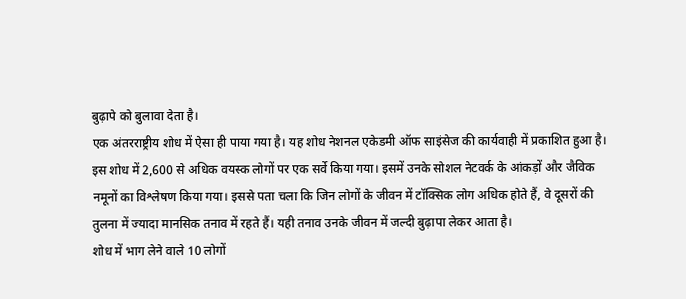बुढ़ापे को बुलावा देता है।
एक अंतरराष्ट्रीय शोध में ऐसा ही पाया गया है। यह शोध नेशनल एकेडमी ऑफ साइंसेज की कार्यवाही में प्रकाशित हुआ है।
इस शोध में 2,600 से अधिक वयस्क लोगों पर एक सर्वे किया गया। इसमें उनके सोशल नेटवर्क के आंकड़ों और जैविक नमूनों का विश्लेषण किया गया। इससे पता चला कि जिन लोगों के जीवन में टॉक्सिक लोग अधिक होते हैं, वे दूसरों की तुलना में ज्यादा मानसिक तनाव में रहते हैं। यही तनाव उनके जीवन में जल्दी बुढ़ापा लेकर आता है।
शोध में भाग लेने वाले 10 लोगों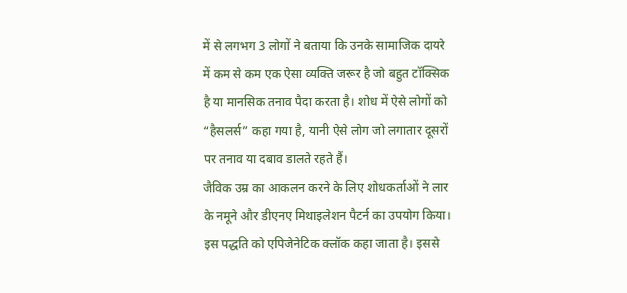में से लगभग 3 लोगों ने बताया कि उनके सामाजिक दायरे में कम से कम एक ऐसा व्यक्ति जरूर है जो बहुत टॉक्सिक है या मानसिक तनाव पैदा करता है। शोध में ऐसे लोगों को “हैसलर्स” कहा गया है, यानी ऐसे लोग जो लगातार दूसरों पर तनाव या दबाव डालते रहते हैं।
जैविक उम्र का आकलन करने के लिए शोधकर्ताओं ने लार के नमूने और डीएनए मिथाइलेशन पैटर्न का उपयोग किया। इस पद्धति को एपिजेनेटिक क्लॉक कहा जाता है। इससे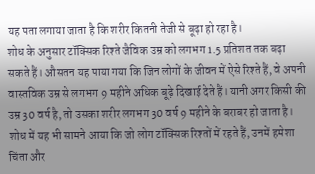यह पता लगाया जाता है कि शरीर कितनी तेजी से बूढ़ा हो रहा है।
शोध के अनुसार टॉक्सिक रिश्ते जैविक उम्र को लगभग 1.5 प्रतिशत तक बढ़ा सकते हैं। औसतन यह पाया गया कि जिन लोगों के जीवन में ऐसे रिश्ते हैं, वे अपनी वास्तविक उम्र से लगभग 9 महीने अधिक बूढ़े दिखाई देते हैं। यानी अगर किसी की उम्र 30 वर्ष है, तो उसका शरीर लगभग 30 वर्ष 9 महीने के बराबर हो जाता है।
शोध में यह भी सामने आया कि जो लोग टॉक्सिक रिश्तों में रहते हैं, उनमें हमेशा चिंता और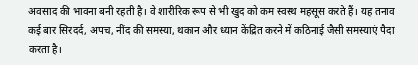अवसाद की भावना बनी रहती है। वे शारीरिक रूप से भी खुद को कम स्वस्थ महसूस करते हैं। यह तनाव कई बार सिरदर्द, अपच, नींद की समस्या, थकान और ध्यान केंद्रित करने में कठिनाई जैसी समस्याएं पैदा करता है।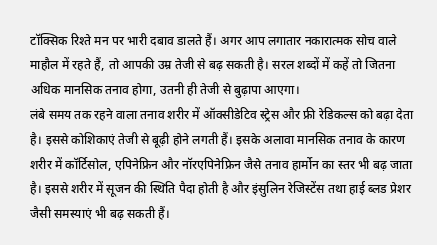टॉक्सिक रिश्ते मन पर भारी दबाव डालते हैं। अगर आप लगातार नकारात्मक सोच वाले माहौल में रहते हैं, तो आपकी उम्र तेजी से बढ़ सकती है। सरल शब्दों में कहें तो जितना अधिक मानसिक तनाव होगा, उतनी ही तेजी से बुढ़ापा आएगा।
लंबे समय तक रहने वाला तनाव शरीर में ऑक्सीडेटिव स्ट्रेस और फ्री रेडिकल्स को बढ़ा देता है। इससे कोशिकाएं तेजी से बूढ़ी होने लगती हैं। इसके अलावा मानसिक तनाव के कारण शरीर में कॉर्टिसोल, एपिनेफ्रिन और नॉरएपिनेफ्रिन जैसे तनाव हार्मोन का स्तर भी बढ़ जाता है। इससे शरीर में सूजन की स्थिति पैदा होती है और इंसुलिन रेजिस्टेंस तथा हाई ब्लड प्रेशर जैसी समस्याएं भी बढ़ सकती हैं।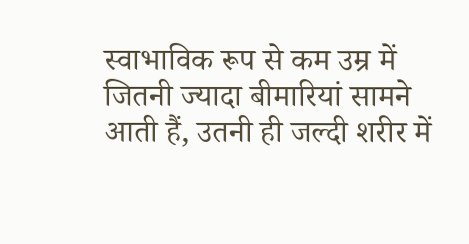स्वाभाविक रूप से कम उम्र में जितनी ज्यादा बीमारियां सामने आती हैं, उतनी ही जल्दी शरीर में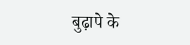बुढ़ापे के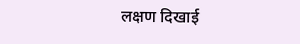लक्षण दिखाई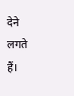देने लगते हैं।